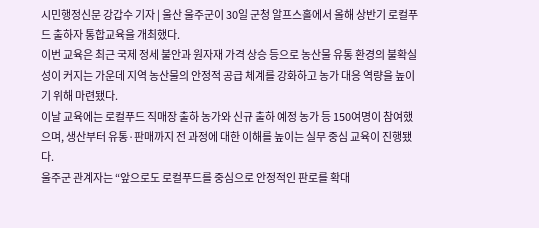시민행정신문 강갑수 기자 | 울산 울주군이 30일 군청 알프스홀에서 올해 상반기 로컬푸드 출하자 통합교육을 개최했다.
이번 교육은 최근 국제 정세 불안과 원자재 가격 상승 등으로 농산물 유통 환경의 불확실성이 커지는 가운데 지역 농산물의 안정적 공급 체계를 강화하고 농가 대응 역량을 높이기 위해 마련됐다.
이날 교육에는 로컬푸드 직매장 출하 농가와 신규 출하 예정 농가 등 150여명이 참여했으며, 생산부터 유통·판매까지 전 과정에 대한 이해를 높이는 실무 중심 교육이 진행됐다.
울주군 관계자는 “앞으로도 로컬푸드를 중심으로 안정적인 판로를 확대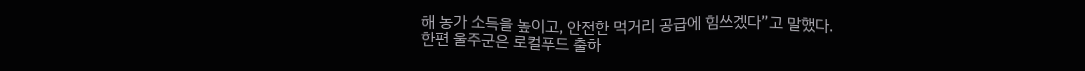해 농가 소득을 높이고, 안전한 먹거리 공급에 힘쓰겠다”고 말했다.
한편 울주군은 로컬푸드 출하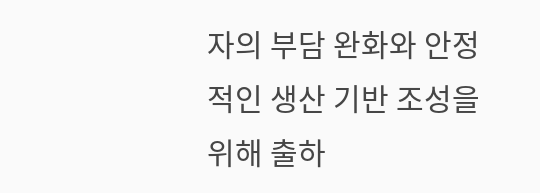자의 부담 완화와 안정적인 생산 기반 조성을 위해 출하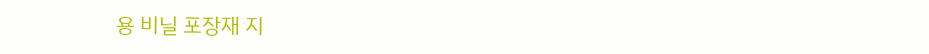용 비닐 포장재 지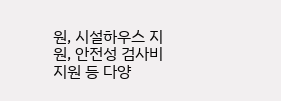원, 시설하우스 지원, 안전성 검사비 지원 등 다양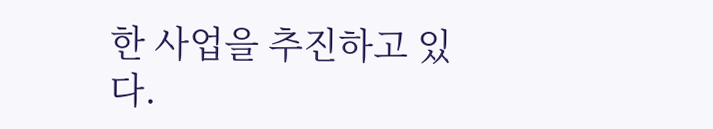한 사업을 추진하고 있다.